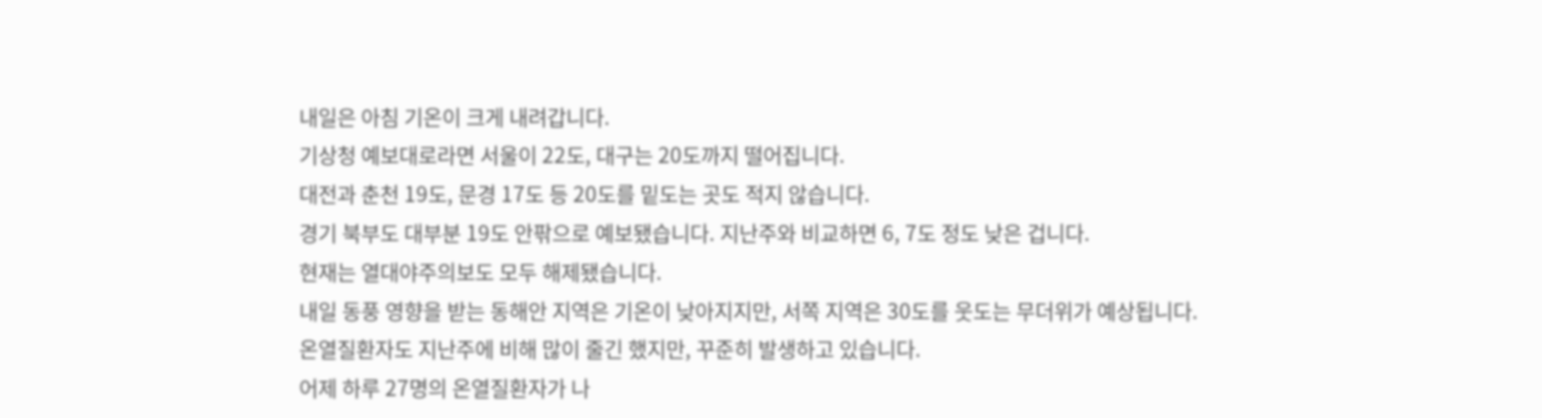내일은 아침 기온이 크게 내려갑니다.
기상청 예보대로라면 서울이 22도, 대구는 20도까지 떨어집니다.
대전과 춘천 19도, 문경 17도 등 20도를 밑도는 곳도 적지 않습니다.
경기 북부도 대부분 19도 안팎으로 예보됐습니다. 지난주와 비교하면 6, 7도 정도 낮은 겁니다.
현재는 열대야주의보도 모두 해제됐습니다.
내일 동풍 영향을 받는 동해안 지역은 기온이 낮아지지만, 서쪽 지역은 30도를 웃도는 무더위가 예상됩니다.
온열질환자도 지난주에 비해 많이 줄긴 했지만, 꾸준히 발생하고 있습니다.
어제 하루 27명의 온열질환자가 나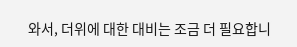와서, 더위에 대한 대비는 조금 더 필요합니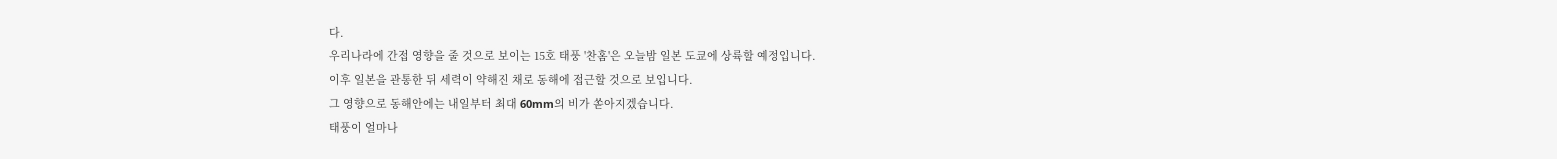다.
우리나라에 간접 영향을 줄 것으로 보이는 15호 태풍 '찬홈'은 오늘밤 일본 도쿄에 상륙할 예정입니다.
이후 일본을 관통한 뒤 세력이 약해진 채로 동해에 접근할 것으로 보입니다.
그 영향으로 동해안에는 내일부터 최대 60mm의 비가 쏟아지겠습니다.
태풍이 얼마나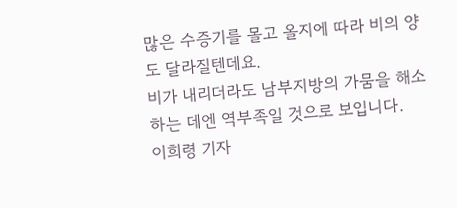많은 수증기를 몰고 올지에 따라 비의 양도 달라질텐데요.
비가 내리더라도 남부지방의 가뭄을 해소하는 데엔 역부족일 것으로 보입니다.
이희령 기자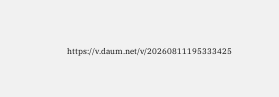https://v.daum.net/v/20260811195333425